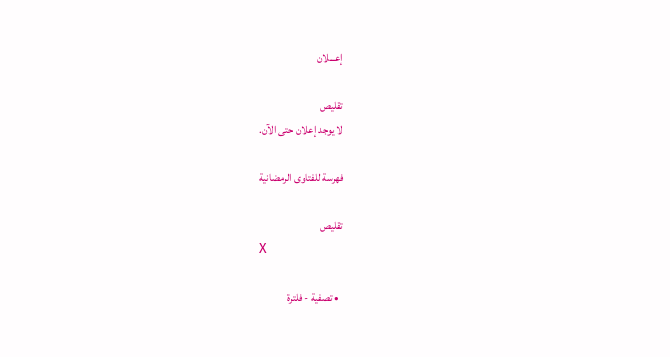إعـــلان

تقليص
لا يوجد إعلان حتى الآن.

فهرسة للفتاوى الرمضانية

تقليص
X

  • تصفية - فلترة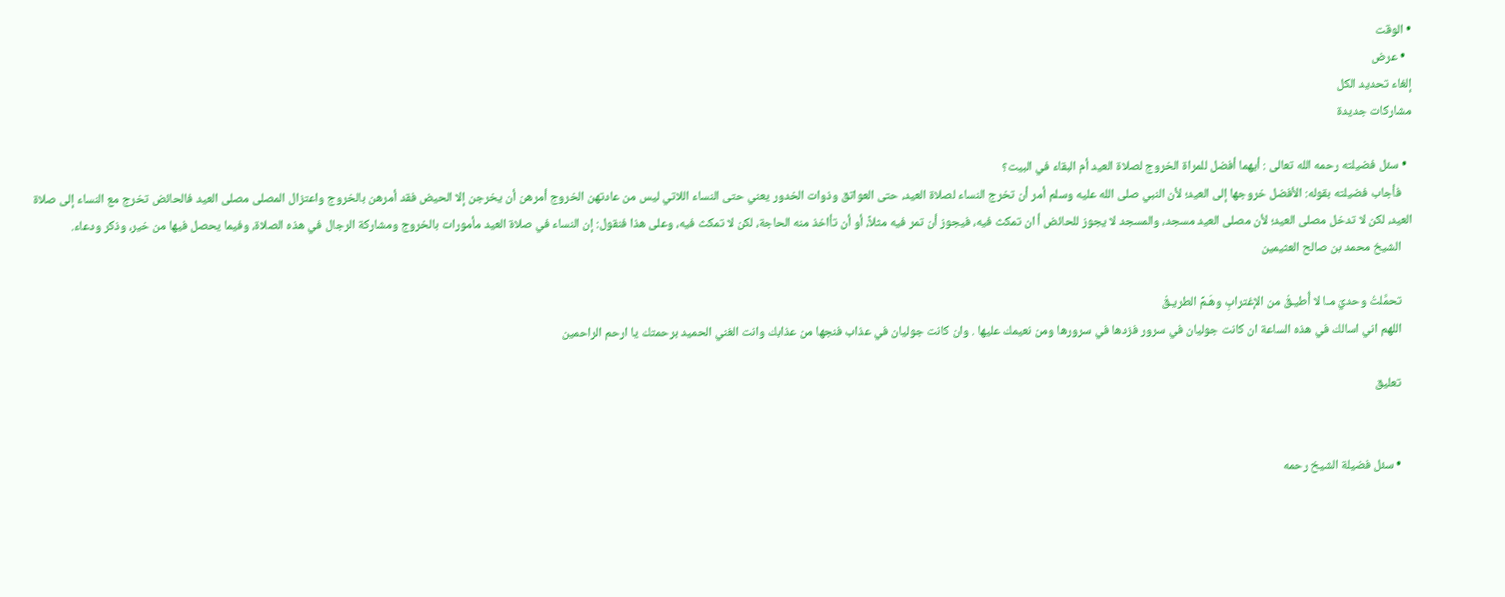• الوقت
  • عرض
إلغاء تحديد الكل
مشاركات جديدة

  • سئل فضيلته رحمه الله تعالى : أيهما أفضل للمراة الخروج لصلاة العيد أم البقاء في البيت؟
    فأجاب فضيلته بقوله: الأفضل خروجها إلى العيد؛ لأن النبي صلى الله عليه وسلم أمر أن تخرج النساء لصلاة العيد، حتى العواتق وذوات الخدور يعني حتى النساء اللاتي ليس من عادتهن الخروج أمرهن أن يخرجن إلا الحيض فقد أمرهن بالخروج واعتزال المصلى مصلى العيد فالحائض تخرج مع النساء إلى صلاة العيد، لكن لا تدخل مصلى العيد؛ لأن مصلى العيد مسجد، والمسجد لا يجوز للحائض أ ان تمكث فيه، فيجوز أن تمر فيه مثلاً، أو أن تأاخذ منه الحاجة، لكن لا تمكث فيه، وعلى هذا فنقول: إن النساء في صلاة العيد مأمورات بالخروج ومشاركة الرجال في هذه الصلاة، وفيما يحصل فيها من خير، وذكر ودعاء.
    الشيخ محمد بن صالح العثيمين

    تحمَّلتُ وحديَ مـا لا أُطيـقْ من الإغترابِ وهَـمِّ الطريـقْ
    اللهم اني اسالك في هذه الساعة ان كانت جوليان في سرور فزدها في سرورها ومن نعيمك عليها . وان كانت جوليان في عذاب فنجها من عذابك وانت الغني الحميد برحمتك يا ارحم الراحمين

    تعليق


    • سئل فضيلة الشيخ رحمه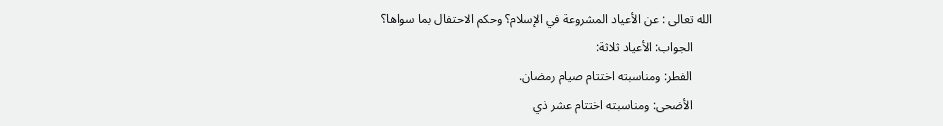الله تعالى : عن الأعياد المشروعة في الإسلام؟ وحكم الاحتفال بما سواها؟
      الجواب: الأعياد ثلاثة:
      الفطر: ومناسبته اختتام صيام رمضان.
      الأضحى: ومناسبته اختتام عشر ذي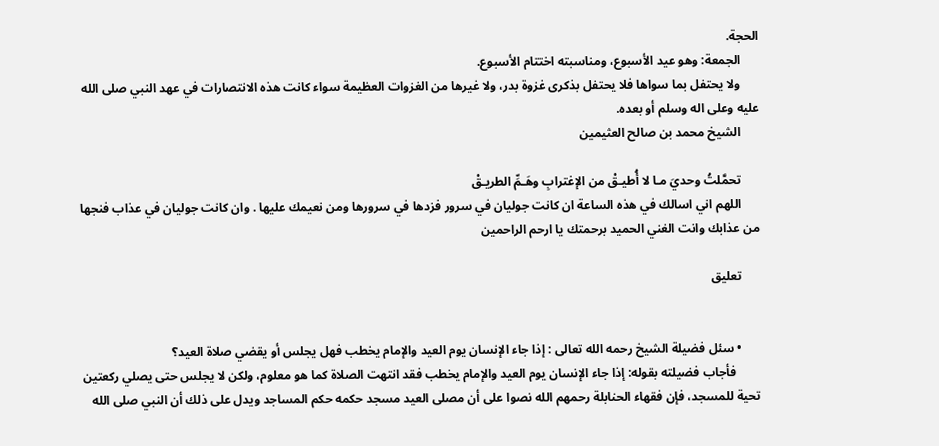الحجة.
      الجمعة: وهو عيد الأسبوع، ومناسبته اختتام الأسبوع.
      ولا يحتفل بما سواها فلا يحتفل بذكرى غزوة بدر، ولا غيرها من الغزوات العظيمة سواء كانت هذه الانتصارات في عهد النبي صلى الله عليه وعلى اله وسلم أو بعده.
      الشيخ محمد بن صالح العثيمين

      تحمَّلتُ وحديَ مـا لا أُطيـقْ من الإغترابِ وهَـمِّ الطريـقْ
      اللهم اني اسالك في هذه الساعة ان كانت جوليان في سرور فزدها في سرورها ومن نعيمك عليها . وان كانت جوليان في عذاب فنجها من عذابك وانت الغني الحميد برحمتك يا ارحم الراحمين

      تعليق


      • سئل فضيلة الشيخ رحمه الله تعالى : إذا جاء الإنسان يوم العيد والإمام يخطب فهل يجلس أو يقضي صلاة العيد؟
        فأجاب فضيلته بقوله: إذا جاء الإنسان يوم العيد والإمام يخطب فقد انتهت الصلاة كما هو معلوم، ولكن لا يجلس حتى يصلي ركعتين تحية للمسجد، فإن فقهاء الحنابلة رحمهم الله نصوا على أن مصلى العيد مسجد حكمه حكم المساجد ويدل على ذلك أن النبي صلى الله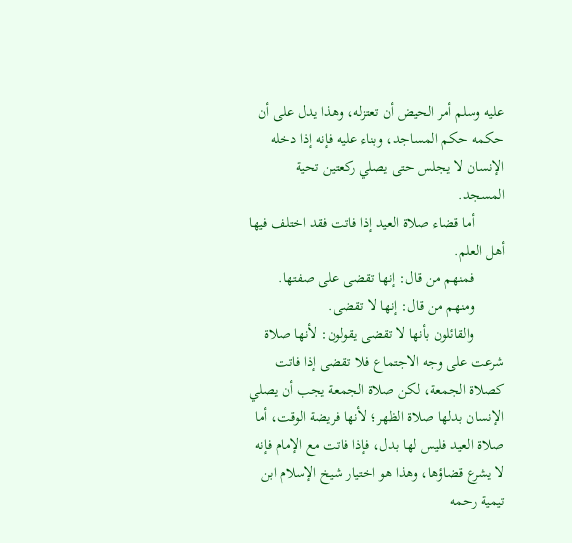عليه وسلم أمر الحيض أن تعتزله، وهذا يدل على أن حكمه حكم المساجد، وبناء عليه فإنه إذا دخله الإنسان لا يجلس حتى يصلي ركعتين تحية المسجد.
        أما قضاء صلاة العيد إذا فاتت فقد اختلف فيها أهل العلم.
        فمنهم من قال: إنها تقضى على صفتها.
        ومنهم من قال: إنها لا تقضى.
        والقائلون بأنها لا تقضى يقولون: لأنها صلاة شرعت على وجه الاجتماع فلا تقضى إذا فاتت كصلاة الجمعة، لكن صلاة الجمعة يجب أن يصلي الإنسان بدلها صلاة الظهر؛ لأنها فريضة الوقت، أما صلاة العيد فليس لها بدل، فإذا فاتت مع الإمام فإنه لا يشرع قضاؤها، وهذا هو اختيار شيخ الإسلام ابن تيمية رحمه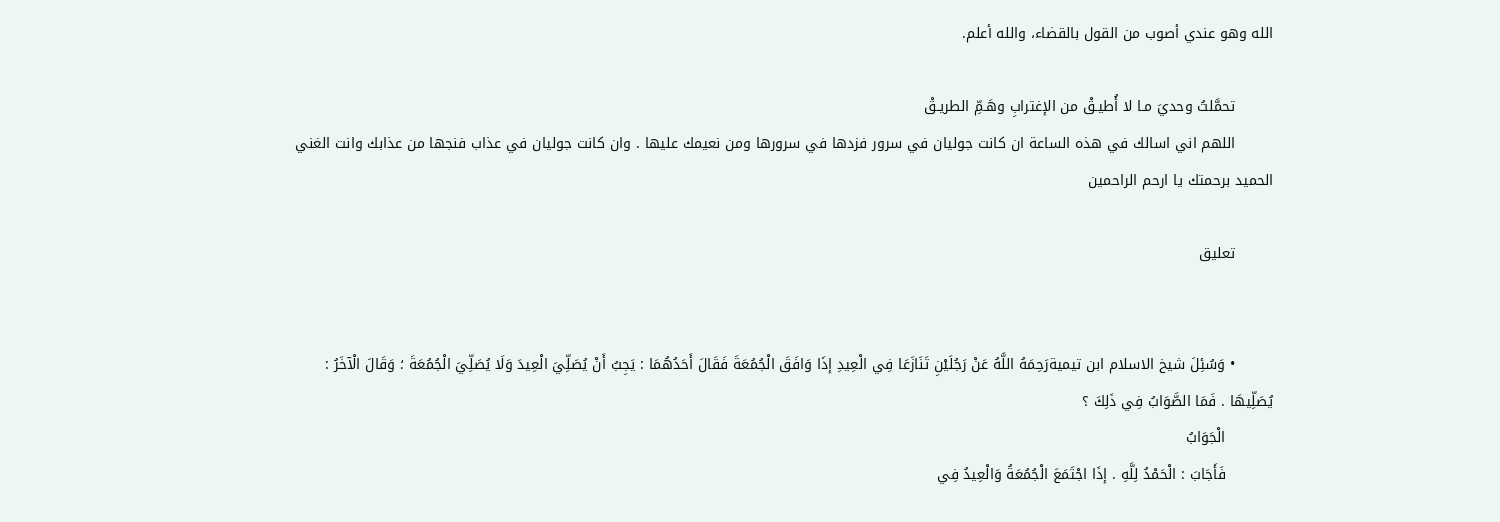الله وهو عندي أصوب من القول بالقضاء، والله أعلم.

        تحمَّلتُ وحديَ مـا لا أُطيـقْ من الإغترابِ وهَـمِّ الطريـقْ
        اللهم اني اسالك في هذه الساعة ان كانت جوليان في سرور فزدها في سرورها ومن نعيمك عليها . وان كانت جوليان في عذاب فنجها من عذابك وانت الغني الحميد برحمتك يا ارحم الراحمين

        تعليق


        • وَسُئِلَ شيخ الاسلام ابن تيميةرَحِمَهُ اللَّهُ عَنْ رَجُلَيْنِ تَنَازَعَا فِي الْعِيدِ إذَا وَافَقَ الْجُمُعَةَ فَقَالَ أَحَدُهُمَا : يَجِبُ أَنْ يُصَلِّيَ الْعِيدَ وَلَا يُصَلِّيَ الْجُمُعَةَ ؛ وَقَالَ الْآخَرُ : يُصَلِّيهَا . فَمَا الصَّوَابُ فِي ذَلِكَ ؟
          الْجَوَابُ
          فَأَجَابَ : الْحَمْدُ لِلَّهِ . إذَا اجْتَمَعَ الْجُمُعَةُ وَالْعِيدُ فِي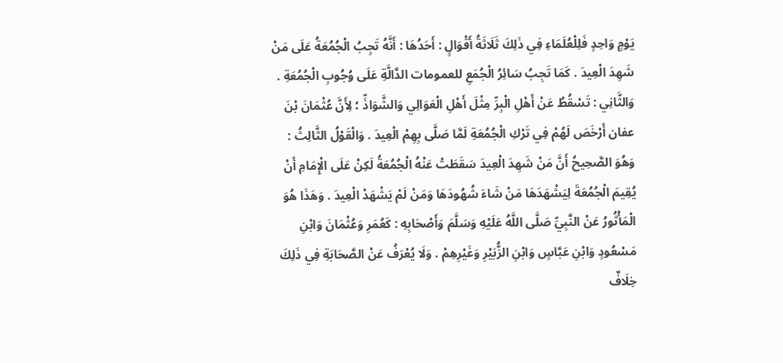يَوْمٍ وَاحِدٍ فَلِلْعُلَمَاءِ فِي ذَلِكَ ثَلَاثَةُ أَقْوَالٍ : أَحَدُهَا : أَنَّهُ تَجِبُ الْجُمُعَةُ عَلَى مَنْ شَهِدَ الْعِيدَ . كَمَا تَجِبُ سَائِرُ الْجُمَعِ للعمومات الدَّالَّةِ عَلَى وُجُوبِ الْجُمُعَةِ . وَالثَّانِي : تَسْقُطُ عَنْ أَهْلِ الْبِرِّ مِثْلَ أَهْلِ الْعَوَالِي وَالشَّوَاذِّ ؛ لِأَنَّ عُثْمَانَ بْنَ عفان أَرْخَصَ لَهُمْ فِي تَرْكِ الْجُمُعَةِ لَمَّا صَلَّى بِهِمْ الْعِيدَ . وَالْقَوْلُ الثَّالِثُ : وَهُوَ الصَّحِيحُ أَنَّ مَنْ شَهِدَ الْعِيدَ سَقَطَتْ عَنْهُ الْجُمُعَةُ لَكِنْ عَلَى الْإِمَامِ أَنْ يُقِيمَ الْجُمُعَةَ لِيَشْهَدَهَا مَنْ شَاءَ شُهُودَهَا وَمَنْ لَمْ يَشْهَدْ الْعِيدَ . وَهَذَا هُوَ الْمَأْثُورُ عَنْ النَّبِيِّ صَلَّى اللَّهُ عَلَيْهِ وَسَلَّمَ وَأَصْحَابِهِ : كَعُمَرِ وَعُثْمَانَ وَابْنِ مَسْعُودٍ وَابْنِ عَبَّاسٍ وَابْنِ الزُّبَيْرِ وَغَيْرِهِمْ . وَلَا يُعْرَفُ عَنْ الصَّحَابَةِ فِي ذَلِكَ خِلَافٌ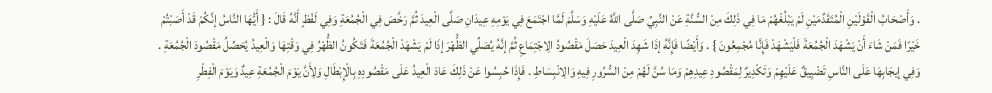. وَأَصْحَابُ الْقَوْلَيْنِ الْمُتَقَدِّمَيْنِ لَمْ يَبْلُغْهُمْ مَا فِي ذَلِكَ مِنْ السُّنَّةِ عَنْ النَّبِيِّ صَلَّى اللَّهُ عَلَيْهِ وَسَلَّمَ لَمَّا اجْتَمَعَ فِي يَوْمِهِ عِيدَانِ صَلَّى الْعِيدَ ثُمَّ رَخَّصَ فِي الْجُمُعَةِ وَفِي لَفْظٍ أَنَّهُ قَالَ : { أَيُّهَا النَّاسُ إنَّكُمْ قَدْ أَصَبْتُمْ خَيْرًا فَمَنْ شَاءَ أَنْ يَشْهَدَ الْجُمُعَةَ فَلْيَشْهَدْ فَإِنَّا مُجْمِعُونَ } . وَأَيْضًا فَإِنَّهُ إذَا شَهِدَ الْعِيدَ حَصَلَ مَقْصُودُ الِاجْتِمَاعِ ثُمَّ إنَّهُ يُصَلِّي الظُّهْرَ إذَا لَمْ يَشْهَدْ الْجُمُعَةَ فَتَكُونُ الظُّهْرُ فِي وَقْتِهَا وَالْعِيدُ يُحَصِّلُ مَقْصُودَ الْجُمُعَةِ . وَفِي إيجَابِهَا عَلَى النَّاسِ تَضْيِيقٌ عَلَيْهِمْ وَتَكْدِيرٌ لِمَقْصُودِ عِيدِهِمْ وَمَا سُنَّ لَهُمْ مِنْ السُّرُورِ فِيهِ وَالِانْبِسَاطِ . فَإِذَا حُبِسُوا عَنْ ذَلِكَ عَادَ الْعِيدُ عَلَى مَقْصُودِهِ بِالْإِبْطَالِ وَلِأَنَّ يَوْمَ الْجُمُعَةِ عِيدٌ وَيَوْمَ الْفِطْرِ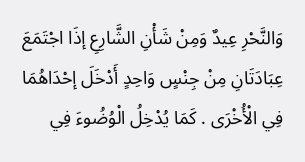وَالنَّحْرِ عِيدٌ وَمِنْ شَأْنِ الشَّارِعِ إذَا اجْتَمَعَ عِبَادَتَانِ مِنْ جِنْسٍ وَاحِدٍ أَدْخَلَ إحْدَاهُمَا فِي الْأُخْرَى . كَمَا يُدْخِلُ الْوُضُوءَ فِي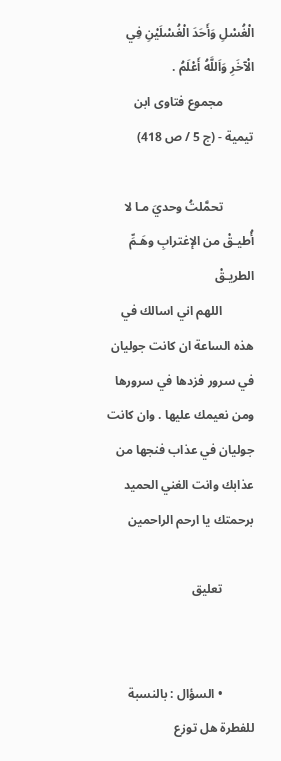الْغُسْلِ وَأَحَدَ الْغُسْلَيْنِ فِي الْآخَرِ وَاَللَّهُ أَعْلَمُ .
          مجموع فتاوى ابن تيمية - (ج 5 / ص 418)

          تحمَّلتُ وحديَ مـا لا أُطيـقْ من الإغترابِ وهَـمِّ الطريـقْ
          اللهم اني اسالك في هذه الساعة ان كانت جوليان في سرور فزدها في سرورها ومن نعيمك عليها . وان كانت جوليان في عذاب فنجها من عذابك وانت الغني الحميد برحمتك يا ارحم الراحمين

          تعليق


          • السؤال : بالنسبة للفطرة هل توزع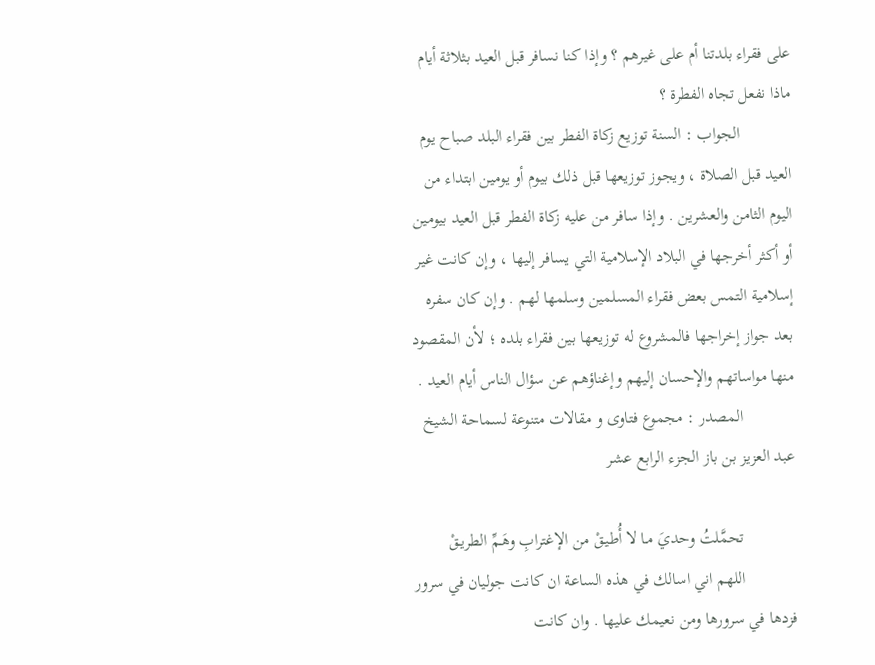على فقراء بلدتنا أم على غيرهم ؟ وإذا كنا نسافر قبل العيد بثلاثة أيام ماذا نفعل تجاه الفطرة ؟
            الجواب : السنة توزيع زكاة الفطر بين فقراء البلد صباح يوم العيد قبل الصلاة ، ويجوز توزيعها قبل ذلك بيوم أو يومين ابتداء من اليوم الثامن والعشرين . وإذا سافر من عليه زكاة الفطر قبل العيد بيومين أو أكثر أخرجها في البلاد الإسلامية التي يسافر إليها ، وإن كانت غير إسلامية التمس بعض فقراء المسلمين وسلمها لهم . وإن كان سفره بعد جواز إخراجها فالمشروع له توزيعها بين فقراء بلده ؛ لأن المقصود منها مواساتهم والإحسان إليهم وإغناؤهم عن سؤال الناس أيام العيد .
            المصدر : مجموع فتاوى و مقالات متنوعة لسماحة الشيخ عبد العزيز بن باز الجزء الرابع عشر

            تحمَّلتُ وحديَ مـا لا أُطيـقْ من الإغترابِ وهَـمِّ الطريـقْ
            اللهم اني اسالك في هذه الساعة ان كانت جوليان في سرور فزدها في سرورها ومن نعيمك عليها . وان كانت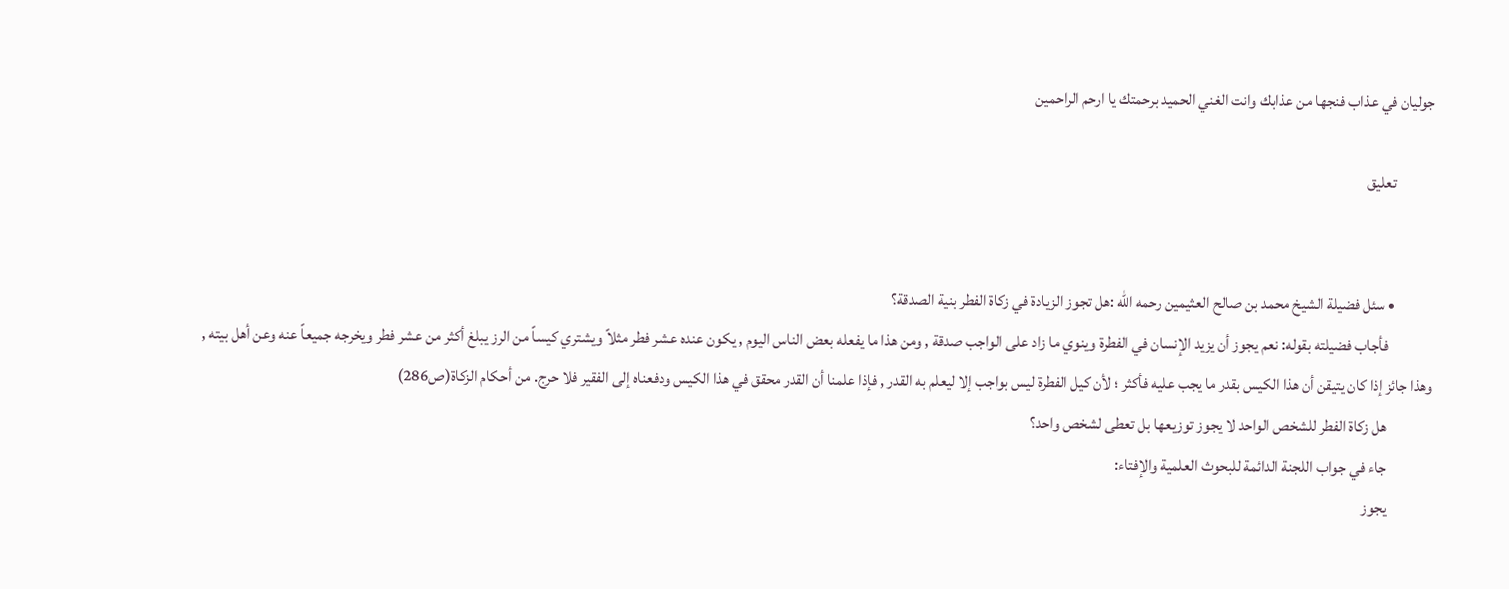جوليان في عذاب فنجها من عذابك وانت الغني الحميد برحمتك يا ارحم الراحمين

            تعليق


            • سئل فضيلة الشيخ محمد بن صالح العثيمين رحمه الله :هل تجوز الزيادة في زكاة الفطر بنية الصدقة؟
              فأجاب فضيلته بقوله: نعم يجوز أن يزيد الإنسان في الفطرة وينوي ما زاد على الواجب صدقة , ومن هذا ما يفعله بعض الناس اليوم , يكون عنده عشر فطر مثلاً ويشتري كيساً من الرز يبلغ أكثر من عشر فطر ويخرجه جميعاً عنه وعن أهل بيته , وهذا جائز إذا كان يتيقن أن هذا الكيس بقدر ما يجب عليه فأكثر ؛ لأن كيل الفطرة ليس بواجب إلا ليعلم به القدر , فإذا علمنا أن القدر محقق في هذا الكيس ودفعناه إلى الفقير فلا حرج. من أحكام الزكاة(ص286)
              هل زكاة الفطر للشخص الواحد لا يجوز توزيعها بل تعطى لشخص واحد؟
              جاء في جواب اللجنة الدائمة للبحوث العلمية والإفتاء:
              يجوز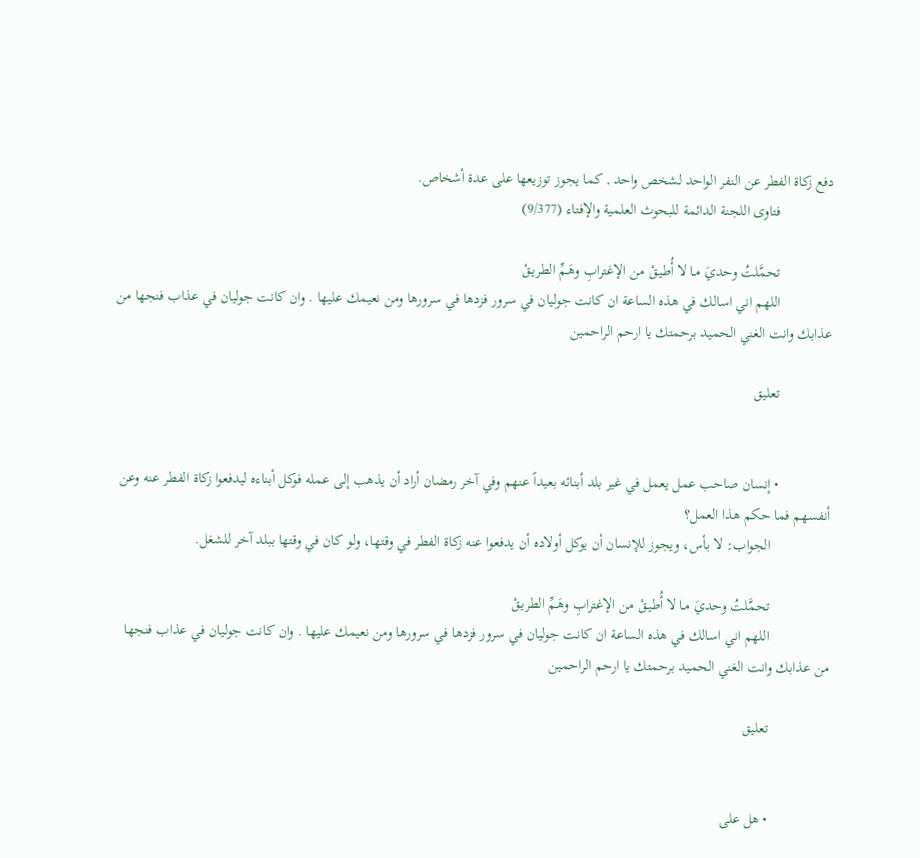دفع زكاة الفطر عن النفر الواحد لشخص واحد , كما يجوز توزيعها على عدة أشخاص.
              فتاوى اللجنة الدائمة للبحوث العلمية والإفتاء (9/377)

              تحمَّلتُ وحديَ مـا لا أُطيـقْ من الإغترابِ وهَـمِّ الطريـقْ
              اللهم اني اسالك في هذه الساعة ان كانت جوليان في سرور فزدها في سرورها ومن نعيمك عليها . وان كانت جوليان في عذاب فنجها من عذابك وانت الغني الحميد برحمتك يا ارحم الراحمين

              تعليق


              • إنسان صاحب عمل يعمل في غير بلد أبنائه بعيداً عنهم وفي آخر رمضان أراد أن يذهب إلى عمله فوكل أبناءه ليدفعوا زكاة الفطر عنه وعن أنفسهم فما حكم هذا العمل؟
                الجواب: لا بأس، ويجوز للإنسان أن يوكل أولاده أن يدفعوا عنه زكاة الفطر في وقتها، ولو كان في وقتها ببلد آخر للشغل.

                تحمَّلتُ وحديَ مـا لا أُطيـقْ من الإغترابِ وهَـمِّ الطريـقْ
                اللهم اني اسالك في هذه الساعة ان كانت جوليان في سرور فزدها في سرورها ومن نعيمك عليها . وان كانت جوليان في عذاب فنجها من عذابك وانت الغني الحميد برحمتك يا ارحم الراحمين

                تعليق


                • هل على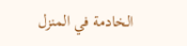الخادمة في المنزل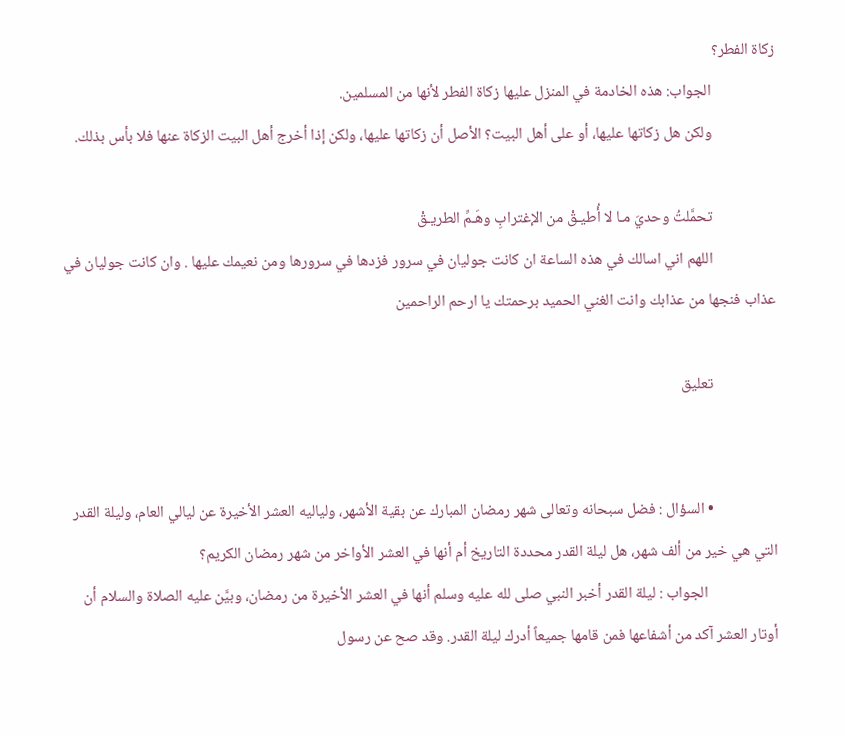زكاة الفطر؟
                  الجواب: هذه الخادمة في المنزل عليها زكاة الفطر لأنها من المسلمين.
                  ولكن هل زكاتها عليها، أو على أهل البيت؟ الأصل أن زكاتها عليها، ولكن إذا أخرج أهل البيت الزكاة عنها فلا بأس بذلك.

                  تحمَّلتُ وحديَ مـا لا أُطيـقْ من الإغترابِ وهَـمِّ الطريـقْ
                  اللهم اني اسالك في هذه الساعة ان كانت جوليان في سرور فزدها في سرورها ومن نعيمك عليها . وان كانت جوليان في عذاب فنجها من عذابك وانت الغني الحميد برحمتك يا ارحم الراحمين

                  تعليق


                  • السؤال : فضل سبحانه وتعالى شهر رمضان المبارك عن بقية الأشهر، ولياليه العشر الأخيرة عن ليالي العام، وليلة القدر التي هي خير من ألف شهر، هل ليلة القدر محددة التاريخ أم أنها في العشر الأواخر من شهر رمضان الكريم؟
                    الجواب : ليلة القدر أخبر النبي صلى لله عليه وسلم أنها في العشر الأخيرة من رمضان، وبيَّن عليه الصلاة والسلام أن أوتار العشر آكد من أشفاعها فمن قامها جميعاً أدرك ليلة القدر. وقد صح عن رسول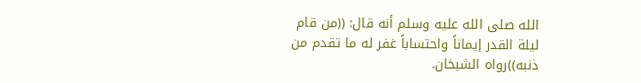الله صلى الله عليه وسلم أنه قال: ((من قام ليلة القدر إيماناً واحتساباً غفر له ما تقدم من ذنبه))رواه الشيخان.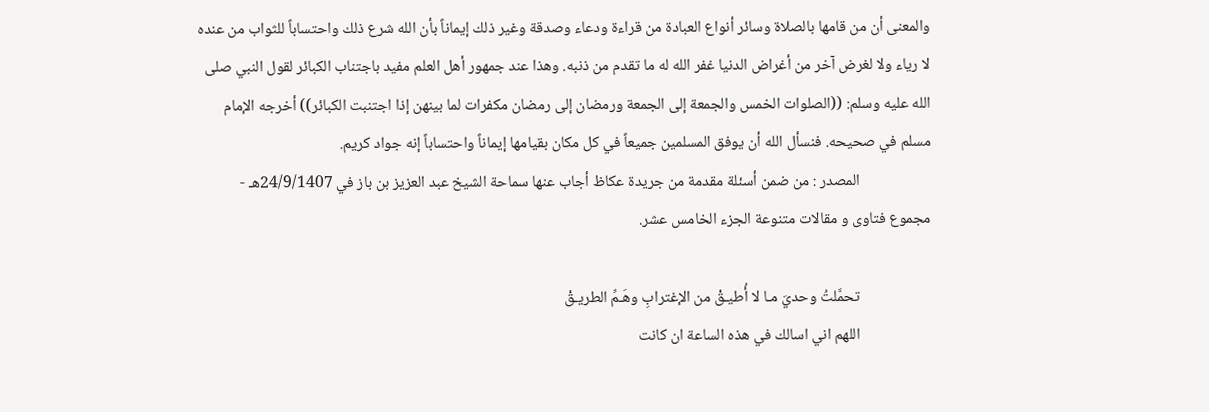والمعنى أن من قامها بالصلاة وسائر أنواع العبادة من قراءة ودعاء وصدقة وغير ذلك إيماناً بأن الله شرع ذلك واحتساباً للثواب من عنده لا رياء ولا لغرض آخر من أغراض الدنيا غفر الله له ما تقدم من ذنبه. وهذا عند جمهور أهل العلم مفيد باجتناب الكبائر لقول النبي صلى الله عليه وسلم: ((الصلوات الخمس والجمعة إلى الجمعة ورمضان إلى رمضان مكفرات لما بينهن إذا اجتنبت الكبائر)) أخرجه الإمام مسلم في صحيحه. فنسأل الله أن يوفق المسلمين جميعاً في كل مكان بقيامها إيماناً واحتساباً إنه جواد كريم.
                    المصدر : من ضمن أسئلة مقدمة من جريدة عكاظ أجاب عنها سماحة الشيخ عبد العزيز بن باز في 24/9/1407هـ - مجموع فتاوى و مقالات متنوعة الجزء الخامس عشر.

                    تحمَّلتُ وحديَ مـا لا أُطيـقْ من الإغترابِ وهَـمِّ الطريـقْ
                    اللهم اني اسالك في هذه الساعة ان كانت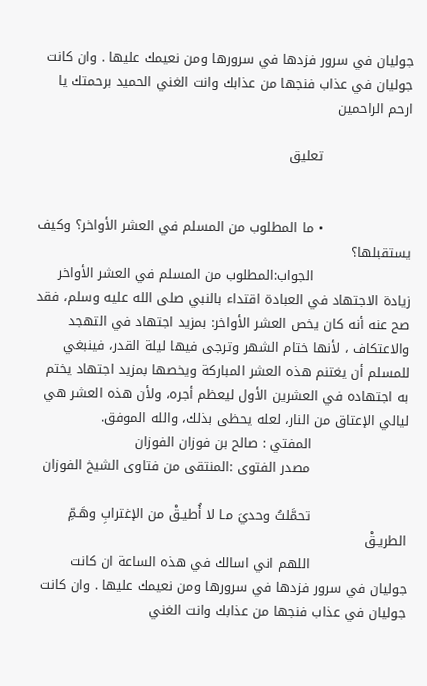جوليان في سرور فزدها في سرورها ومن نعيمك عليها . وان كانت جوليان في عذاب فنجها من عذابك وانت الغني الحميد برحمتك يا ارحم الراحمين

                    تعليق


                    • ما المطلوب من المسلم في العشر الأواخر؟ وكيف يستقبلها؟
                      الجواب:المطلوب من المسلم في العشر الأواخر زيادة الاجتهاد في العبادة اقتداء بالنبي صلى الله عليه وسلم، فقد صح عنه أنه كان يخص العشر الأواخر: بمزيد اجتهاد في التهجد والاعتكاف ، لأنها ختام الشهر وترجى فيها ليلة القدر، فينبغي للمسلم أن يغتنم هذه العشر المباركة ويخصها بمزيد اجتهاد يختم به اجتهاده في العشرين الأول ليعظم أجره، ولأن هذه العشر هي ليالي الإعتاق من النار، لعله يحظى بذلك، والله الموفق.
                      المفتي : صالح بن فوزان الفوزان
                      مصدر الفتوى :المنتقى من فتاوى الشيخ الفوزان

                      تحمَّلتُ وحديَ مـا لا أُطيـقْ من الإغترابِ وهَـمِّ الطريـقْ
                      اللهم اني اسالك في هذه الساعة ان كانت جوليان في سرور فزدها في سرورها ومن نعيمك عليها . وان كانت جوليان في عذاب فنجها من عذابك وانت الغني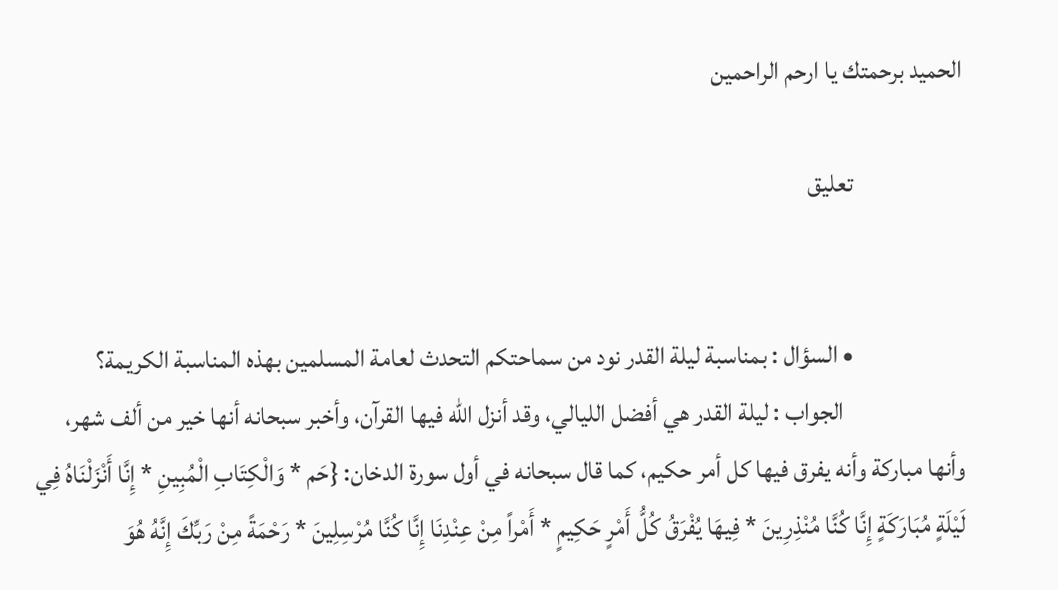الحميد برحمتك يا ارحم الراحمين

                      تعليق


                      • السؤال : بمناسبة ليلة القدر نود من سماحتكم التحدث لعامة المسلمين بهذه المناسبة الكريمة؟
                        الجواب : ليلة القدر هي أفضل الليالي، وقد أنزل الله فيها القرآن، وأخبر سبحانه أنها خير من ألف شهر، وأنها مباركة وأنه يفرق فيها كل أمر حكيم، كما قال سبحانه في أول سورة الدخان: {حَم * وَالْكِتَابِ الْمُبِينِ * إِنَّا أَنْزَلْنَاهُ فِي لَيْلَةٍ مُبَارَكَةٍ إِنَّا كُنَّا مُنْذِرِينَ * فِيهَا يُفْرَقُ كُلُّ أَمْرٍ حَكِيمٍ * أَمْراً مِنْ عِنْدِنَا إِنَّا كُنَّا مُرْسِلِينَ * رَحْمَةً مِنْ رَبِّكَ إِنَّهُ هُوَ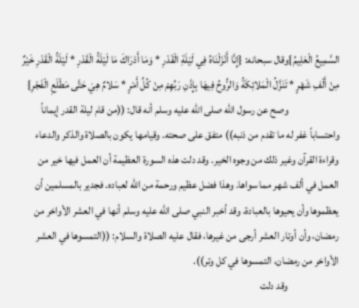السَّمِيعُ الْعَلِيمُ}وقال سبحانه: {إِنَّا أَنْزَلْنَاهُ فِي لَيْلَةِ الْقَدْرِ * وَمَا أَدْرَاكَ مَا لَيْلَةُ الْقَدْرِ * لَيْلَةُ الْقَدْرِ خَيْرٌ مِنْ أَلْفِ شَهْرٍ * تَنَزَّلُ الْمَلائِكَةُ وَالرُّوحُ فِيهَا بِإِذْنِ رَبِّهِمْ مِنْ كُلِّ أَمْرٍ * سَلامٌ هِيَ حَتَّى مَطْلَعِ الْفَجْرِ}
                        وصح عن رسول الله صلى الله عليه وسلم أنه قال: ((من قام ليلة القدر إيماناً واحتساباً غفر له ما تقدم من ذنبه)) متفق على صحته. وقيامها يكون بالصلاة والذكر والدعاء وقراءة القرآن وغير ذلك من وجوه الخير. وقد دلت هذه السورة العظيمة أن العمل فيها خير من العمل في ألف شهر مما سواها. وهذا فضل عظيم ورحمة من الله لعباده. فجدير بالمسلمين أن يعظموها وأن يحيوها بالعبادة، وقد أخبر النبي صلى الله عليه وسلم أنها في العشر الأواخر من رمضان، وأن أوتار العشر أرجى من غيرها، فقال عليه الصلاة والسلام: ((التمسوها في العشر الأواخر من رمضان، التمسوها في كل وتر)).
                        وقد دلت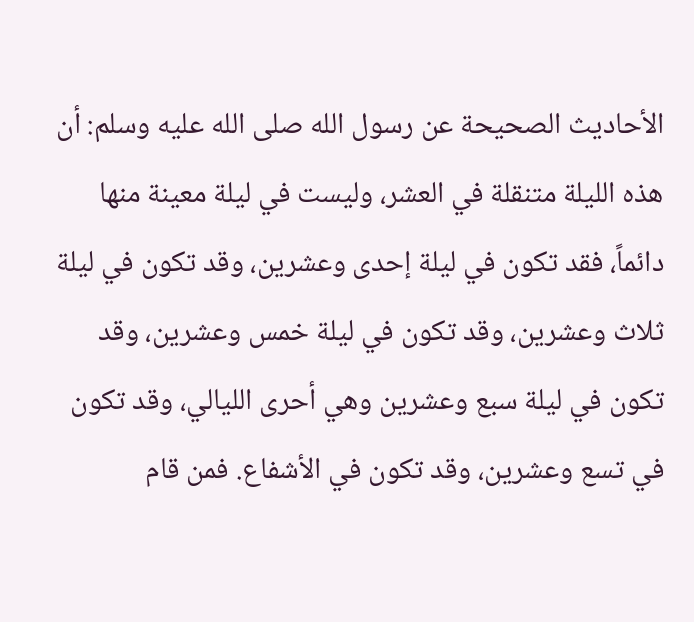الأحاديث الصحيحة عن رسول الله صلى الله عليه وسلم: أن هذه الليلة متنقلة في العشر، وليست في ليلة معينة منها دائماً، فقد تكون في ليلة إحدى وعشرين، وقد تكون في ليلة ثلاث وعشرين، وقد تكون في ليلة خمس وعشرين، وقد تكون في ليلة سبع وعشرين وهي أحرى الليالي، وقد تكون في تسع وعشرين، وقد تكون في الأشفاع. فمن قام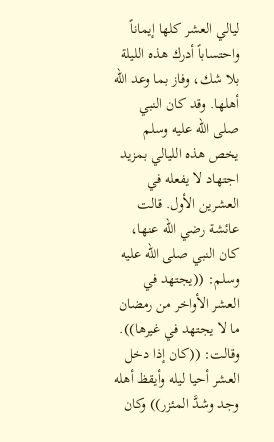ليالي العشر كلها إيماناً واحتساباً أدرك هذه الليلة بلا شك، وفاز بما وعد الله أهلها. وقد كان النبي صلى الله عليه وسلم يخص هذه الليالي بمزيد اجتهاد لا يفعله في العشرين الأول. قالت عائشة رضي الله عنها، كان النبي صلى الله عليه وسلم: ((يجتهد في العشر الأواخر من رمضان ما لا يجتهد في غيرها)). وقالت: ((كان إذا دخل العشر أحيا ليله وأيقظ أهله وجد وشدَّ المئزر)) وكان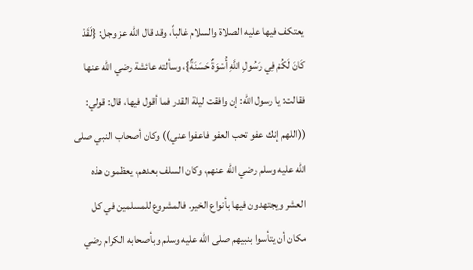يعتكف فيها عليه الصلاة والسلام غالباً، وقد قال الله عز وجل: {لَقَدْ كَانَ لَكُمْ فِي رَسُولِ اللَّهِ أُسْوَةٌ حَسَنَةٌ}، وسألته عائشة رضي الله عنها فقالت: يا رسول الله: إن وافقت ليلة القدر فما أقول فيها، قال: قولي: ((اللهم إنك عفو تحب العفو فاعفوا عني)) وكان أصحاب النبي صلى الله عليه وسلم رضي الله عنهم، وكان السلف بعدهم، يعظمون هذه العشر ويجتهدون فيها بأنواع الخير. فالمشروع للمسلمين في كل مكان أن يتأسوا بنبيهم صلى الله عليه وسلم وبأصحابه الكرام رضي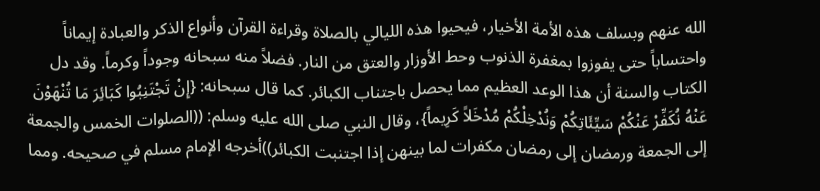الله عنهم وبسلف هذه الأمة الأخيار، فيحيوا هذه الليالي بالصلاة وقراءة القرآن وأنواع الذكر والعبادة إيماناً واحتساباً حتى يفوزوا بمغفرة الذنوب وحط الأوزار والعتق من النار. فضلاً منه سبحانه وجوداً وكرماً. وقد دل الكتاب والسنة أن هذا الوعد العظيم مما يحصل باجتناب الكبائر. كما قال سبحانه: {إِنْ تَجْتَنِبُوا كَبَائِرَ مَا تُنْهَوْنَ عَنْهُ نُكَفِّرْ عَنْكُمْ سَيِّئَاتِكُمْ وَنُدْخِلْكُمْ مُدْخَلاً كَرِيماً}، وقال النبي صلى الله عليه وسلم: ((الصلوات الخمس والجمعة إلى الجمعة ورمضان إلى رمضان مكفرات لما بينهن إذا اجتنبت الكبائر))أخرجه الإمام مسلم في صحيحه. ومما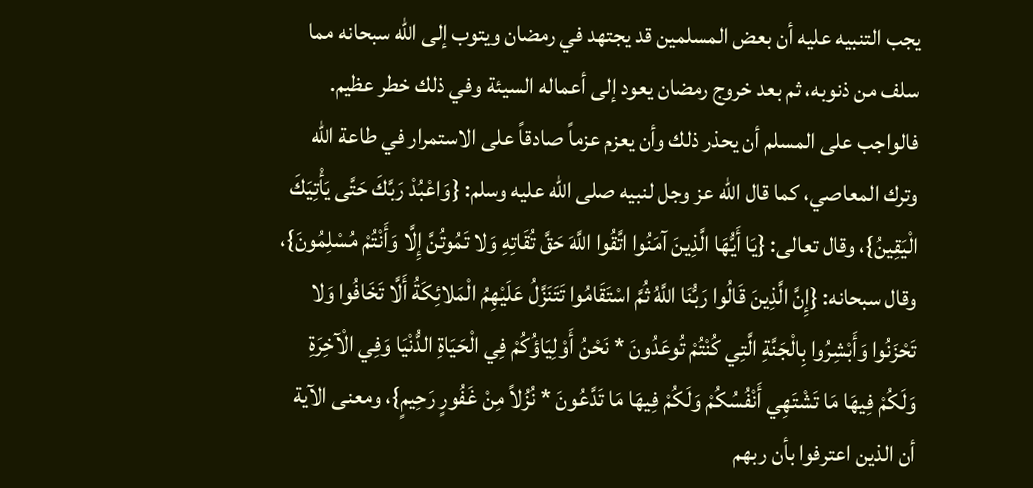يجب التنبيه عليه أن بعض المسلمين قد يجتهد في رمضان ويتوب إلى الله سبحانه مما سلف من ذنوبه، ثم بعد خروج رمضان يعود إلى أعماله السيئة وفي ذلك خطر عظيم. فالواجب على المسلم أن يحذر ذلك وأن يعزم عزماً صادقاً على الاستمرار في طاعة الله وترك المعاصي، كما قال الله عز وجل لنبيه صلى الله عليه وسلم: {وَاعْبُدْ رَبَّكَ حَتَّى يَأْتِيَكَ الْيَقِينُ}، وقال تعالى: {يَا أَيُّهَا الَّذِينَ آمَنُوا اتَّقُوا اللَّهَ حَقَّ تُقَاتِهِ وَلا تَمُوتُنَّ إِلَّا وَأَنْتُمْ مُسْلِمُونَ}، وقال سبحانه: {إِنَّ الَّذِينَ قَالُوا رَبُّنَا اللَّهُ ثُمَّ اسْتَقَامُوا تَتَنَزَّلُ عَلَيْهِمُ الْمَلائِكَةُ أَلَّا تَخَافُوا وَلا تَحْزَنُوا وَأَبْشِرُوا بِالْجَنَّةِ الَّتِي كُنْتُمْ تُوعَدُونَ * نَحْنُ أَوْلِيَاؤُكُمْ فِي الْحَيَاةِ الدُّنْيَا وَفِي الْآخِرَةِ وَلَكُمْ فِيهَا مَا تَشْتَهِي أَنْفُسُكُمْ وَلَكُمْ فِيهَا مَا تَدَّعُونَ * نُزُلاً مِنْ غَفُورٍ رَحِيمٍ}، ومعنى الآية أن الذين اعترفوا بأن ربهم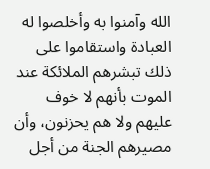الله وآمنوا به وأخلصوا له العبادة واستقاموا على ذلك تبشرهم الملائكة عند الموت بأنهم لا خوف عليهم ولا هم يحزنون، وأن مصيرهم الجنة من أجل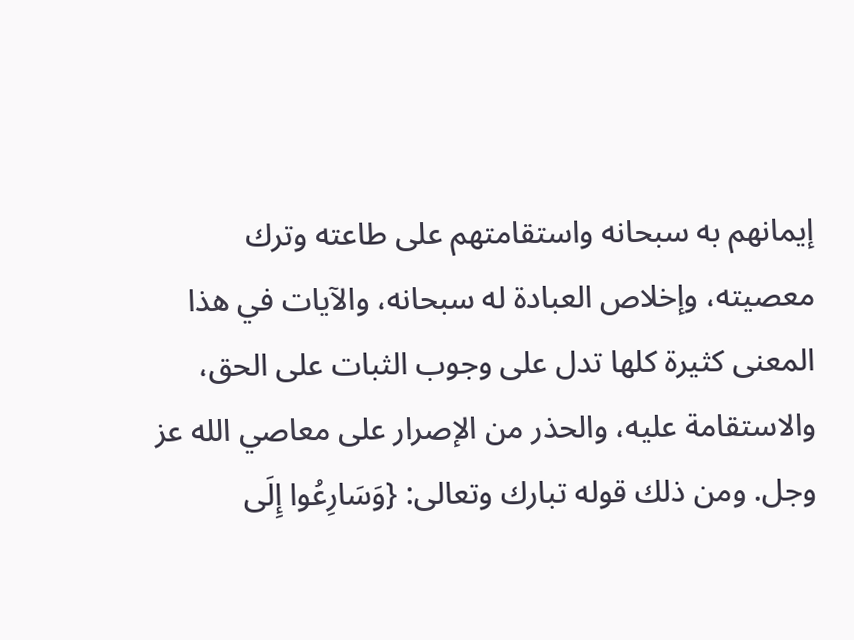إيمانهم به سبحانه واستقامتهم على طاعته وترك معصيته، وإخلاص العبادة له سبحانه، والآيات في هذا المعنى كثيرة كلها تدل على وجوب الثبات على الحق، والاستقامة عليه، والحذر من الإصرار على معاصي الله عز وجل. ومن ذلك قوله تبارك وتعالى: {وَسَارِعُوا إِلَى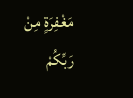مَغْفِرَةٍ مِنْ رَبِّكُمْ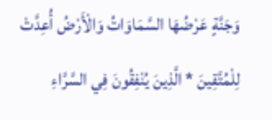وَجَنَّةٍ عَرْضُهَا السَّمَاوَاتُ وَالْأَرْضُ أُعِدَّتْ لِلْمُتَّقِينَ * الَّذِينَ يُنْفِقُونَ فِي السَّرَّاءِ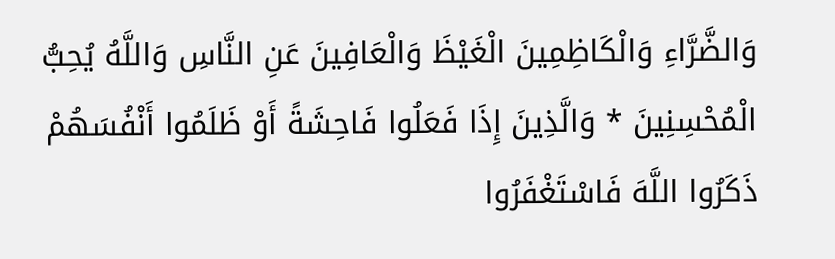وَالضَّرَّاءِ وَالْكَاظِمِينَ الْغَيْظَ وَالْعَافِينَ عَنِ النَّاسِ وَاللَّهُ يُحِبُّ الْمُحْسِنِينَ * وَالَّذِينَ إِذَا فَعَلُوا فَاحِشَةً أَوْ ظَلَمُوا أَنْفُسَهُمْ ذَكَرُوا اللَّهَ فَاسْتَغْفَرُوا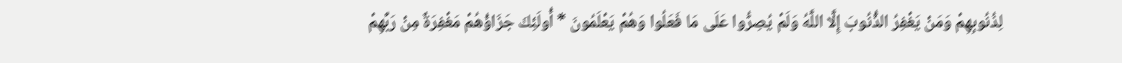لِذُنُوبِهِمْ وَمَنْ يَغْفِرُ الذُّنُوبَ إِلَّا اللَّهُ وَلَمْ يُصِرُّوا عَلَى مَا فَعَلُوا وَهُمْ يَعْلَمُونَ * أُولَئِكَ جَزَاؤُهُمْ مَغْفِرَةٌ مِنْ رَبِّهِمْ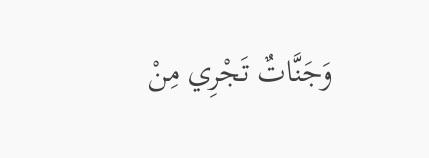وَجَنَّاتٌ تَجْرِي مِنْ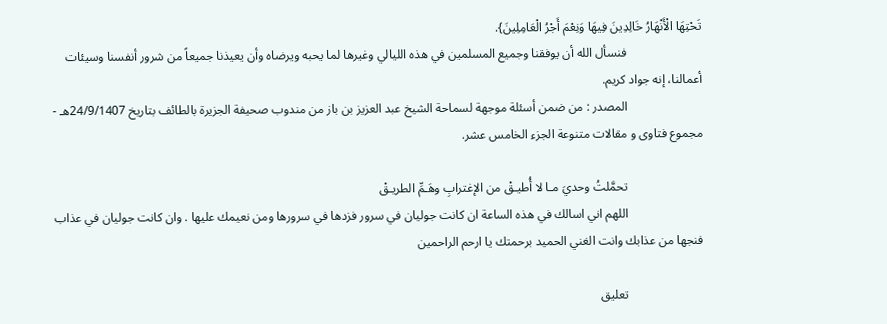تَحْتِهَا الْأَنْهَارُ خَالِدِينَ فِيهَا وَنِعْمَ أَجْرُ الْعَامِلِينَ}.
                        فنسأل الله أن يوفقنا وجميع المسلمين في هذه الليالي وغيرها لما يحبه ويرضاه وأن يعيذنا جميعاً من شرور أنفسنا وسيئات أعمالنا، إنه جواد كريم.
                        المصدر : من ضمن أسئلة موجهة لسماحة الشيخ عبد العزيز بن باز من مندوب صحيفة الجزيرة بالطائف بتاريخ 24/9/1407هـ - مجموع فتاوى و مقالات متنوعة الجزء الخامس عشر.

                        تحمَّلتُ وحديَ مـا لا أُطيـقْ من الإغترابِ وهَـمِّ الطريـقْ
                        اللهم اني اسالك في هذه الساعة ان كانت جوليان في سرور فزدها في سرورها ومن نعيمك عليها . وان كانت جوليان في عذاب فنجها من عذابك وانت الغني الحميد برحمتك يا ارحم الراحمين

                        تعليق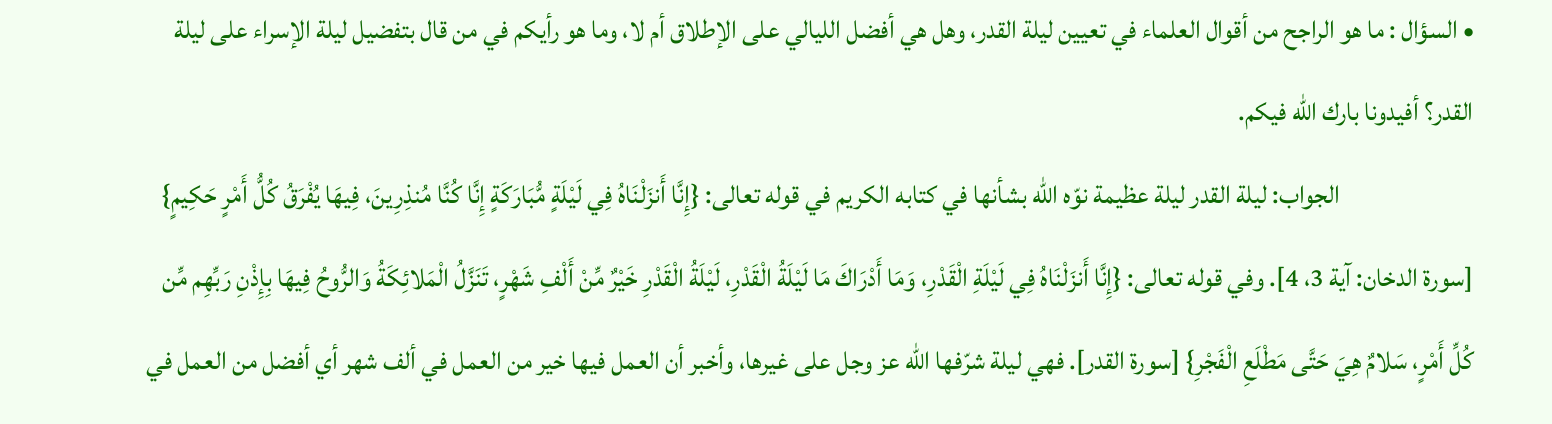• السؤال : ما هو الراجح من أقوال العلماء في تعيين ليلة القدر، وهل هي أفضل الليالي على الإطلاق أم لا، وما هو رأيكم في من قال بتفضيل ليلة الإسراء على ليلة القدر؟ أفيدونا بارك الله فيكم.
                          الجواب: ليلة القدر ليلة عظيمة نوّه الله بشأنها في كتابه الكريم في قوله تعالى: {إِنَّا أَنزَلْنَاهُ فِي لَيْلَةٍ مُّبَارَكَةٍ إِنَّا كُنَّا مُنذِرِينَ، فِيهَا يُفْرَقُ كُلُّ أَمْرٍ حَكِيمٍ} [سورة الدخان: آية 3، 4]. وفي قوله تعالى: {إِنَّا أَنزَلْنَاهُ فِي لَيْلَةِ الْقَدْرِ، وَمَا أَدْرَاكَ مَا لَيْلَةُ الْقَدْرِ، لَيْلَةُ الْقَدْرِ خَيْرٌ مِّنْ أَلْفِ شَهْرٍ، تَنَزَّلُ الْمَلائِكَةُ وَالرُّوحُ فِيهَا بِإِذْنِ رَبِّهِم مِّن كُلِّ أَمْرٍ، سَلامٌ هِيَ حَتَّى مَطْلَعِ الْفَجْرِ} [سورة القدر]. فهي ليلة شرّفها الله عز وجل على غيرها، وأخبر أن العمل فيها خير من العمل في ألف شهر أي أفضل من العمل في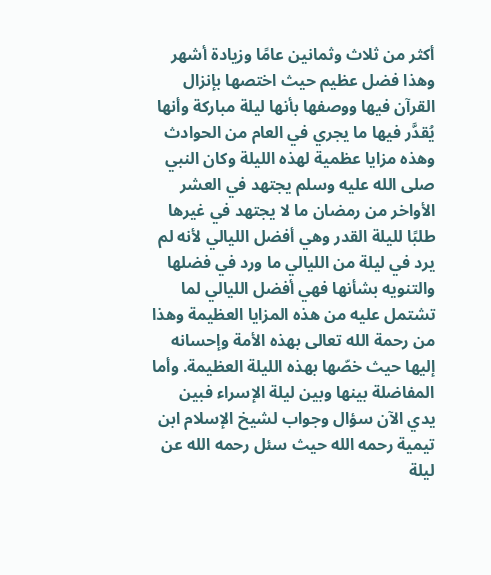أكثر من ثلاث وثمانين عامًا وزيادة أشهر وهذا فضل عظيم حيث اختصها بإنزال القرآن فيها ووصفها بأنها ليلة مباركة وأنها يُقدَّر فيها ما يجري في العام من الحوادث وهذه مزايا عظمية لهذه الليلة وكان النبي صلى الله عليه وسلم يجتهد في العشر الأواخر من رمضان ما لا يجتهد في غيرها طلبًا لليلة القدر وهي أفضل الليالي لأنه لم يرد في ليلة من الليالي ما ورد في فضلها والتنويه بشأنها فهي أفضل الليالي لما تشتمل عليه من هذه المزايا العظيمة وهذا من رحمة الله تعالى بهذه الأمة وإحسانه إليها حيث خصّها بهذه الليلة العظيمة. وأما المفاضلة بينها وبين ليلة الإسراء فبين يدي الآن سؤال وجواب لشيخ الإسلام ابن تيمية رحمه الله حيث سئل رحمه الله عن ليلة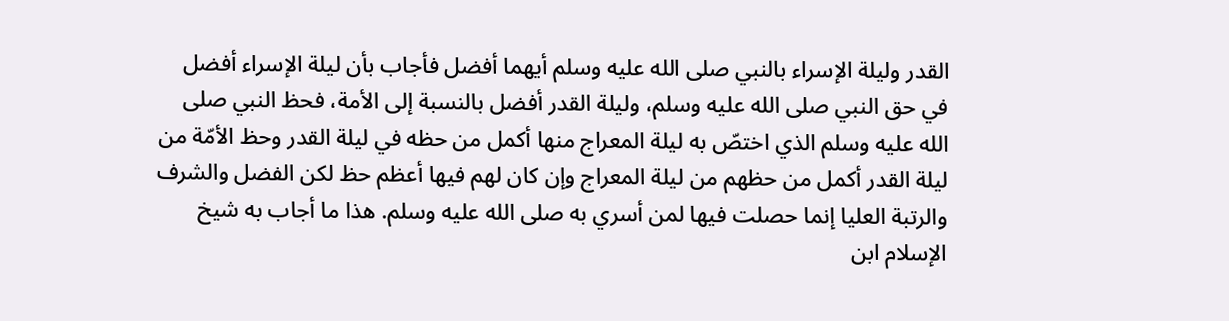القدر وليلة الإسراء بالنبي صلى الله عليه وسلم أيهما أفضل فأجاب بأن ليلة الإسراء أفضل في حق النبي صلى الله عليه وسلم، وليلة القدر أفضل بالنسبة إلى الأمة، فحظ النبي صلى الله عليه وسلم الذي اختصّ به ليلة المعراج منها أكمل من حظه في ليلة القدر وحظ الأمّة من ليلة القدر أكمل من حظهم من ليلة المعراج وإن كان لهم فيها أعظم حظ لكن الفضل والشرف والرتبة العليا إنما حصلت فيها لمن أسري به صلى الله عليه وسلم. هذا ما أجاب به شيخ الإسلام ابن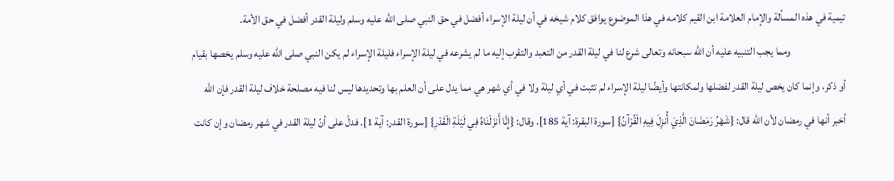تيمية في هذه المسألة والإمام العلامة ابن القيم كلامه في هذا الموضوع يوافق كلام شيخه في أن ليلة الإسراء أفضل في حق النبي صلى الله عليه وسلم وليلة القدر أفضل في حق الأمة.
                          ومما يجب التنبيه عليه أن الله سبحانه وتعالى شرع لنا في ليلة القدر من التعبد والتقرب إليه ما لم يشرعه في ليلة الإسراء فليلة الإسراء لم يكن النبي صلى الله عليه وسلم يخصها بقيام أو ذكر، وإنما كان يخص ليلة القدر لفضلها ولمكانتها وأيضًا ليلة الإسراء لم تثبت في أي ليلة ولا في أي شهر هي مما يدل على أن العلم بها وتحديدها ليس لنا فيه مصلحة خلاف ليلة القدر فإن الله أخبر أنها في رمضان لأن الله قال: {شَهْرُ رَمَضَانَ الَّذِيَ أُنزِلَ فِيهِ الْقُرْآنُ} [سورة البقرة: آية 185]. وقال: {إِنَّا أَنزَلْنَاهُ فِي لَيْلَةِ الْقَدْرِ} [سورة القدر: آية 1]. فدلّ على أنّ ليلة القدر في شهر رمضان وإن كانت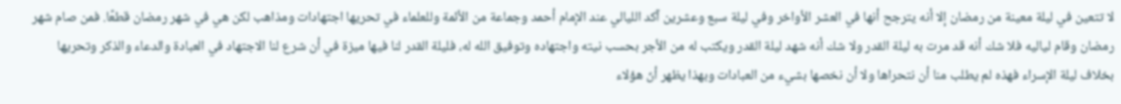لا تتعين في ليلة معينة من رمضان إلا أنه يترجح أنها في العشر الأواخر وفي ليلة سبع وعشرين آكد الليالي عند الإمام أحمد وجماعة من الأئمة وللعلماء في تحريها اجتهادات ومذاهب لكن هي في شهر رمضان قطعًا. فمن صام شهر رمضان وقام لياليه فلا شك أنه قد مرت به ليلة القدر ولا شك أنه شهد ليلة القدر ويكتب له من الأجر بحسب نيته واجتهاده وتوفيق الله له، فليلة القدر لنا فيها ميزة في أن شرع لنا الاجتهاد في العبادة والدعاء والذكر وتحريها بخلاف ليلة الإسراء فهذه لم يطلب منا أن نتحراها ولا أن نخصها بشيء من العبادات وبهذا يظهر أنّ هؤلاء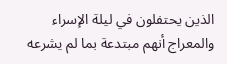الذين يحتفلون في ليلة الإسراء والمعراج أنهم مبتدعة بما لم يشرعه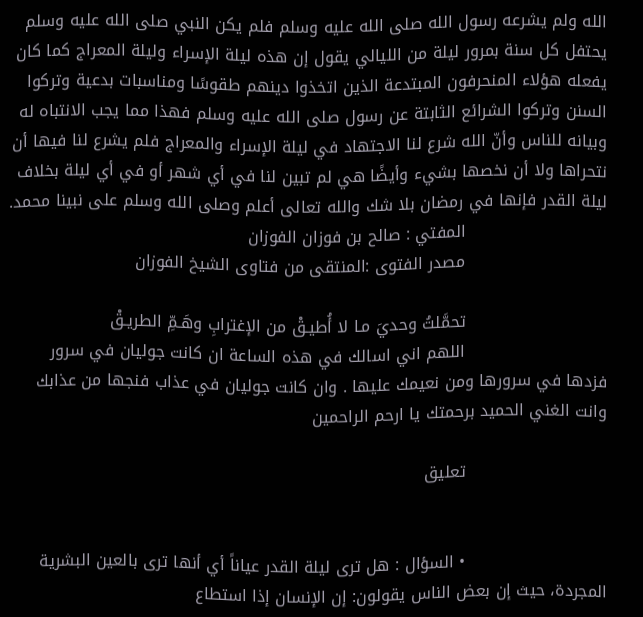الله ولم يشرعه رسول الله صلى الله عليه وسلم فلم يكن النبي صلى الله عليه وسلم يحتفل كل سنة بمرور ليلة من الليالي يقول إن هذه ليلة الإسراء وليلة المعراج كما كان يفعله هؤلاء المنحرفون المبتدعة الذين اتخذوا دينهم طقوسًا ومناسبات بدعية وتركوا السنن وتركوا الشرائع الثابتة عن رسول صلى الله عليه وسلم فهذا مما يجب الانتباه له وبيانه للناس وأنّ الله شرع لنا الاجتهاد في ليلة الإسراء والمعراج فلم يشرع لنا فيها أن نتحراها ولا أن نخصها بشيء وأيضًا هي لم تبين لنا في أي شهر أو في أي ليلة بخلاف ليلة القدر فإنها في رمضان بلا شك والله تعالى أعلم وصلى الله وسلم على نبينا محمد.
                          المفتي : صالح بن فوزان الفوزان
                          مصدر الفتوى :المنتقى من فتاوى الشيخ الفوزان

                          تحمَّلتُ وحديَ مـا لا أُطيـقْ من الإغترابِ وهَـمِّ الطريـقْ
                          اللهم اني اسالك في هذه الساعة ان كانت جوليان في سرور فزدها في سرورها ومن نعيمك عليها . وان كانت جوليان في عذاب فنجها من عذابك وانت الغني الحميد برحمتك يا ارحم الراحمين

                          تعليق


                          • السؤال : هل ترى ليلة القدر عياناً أي أنها ترى بالعين البشرية المجردة، حيث إن بعض الناس يقولون: إن الإنسان إذا استطاع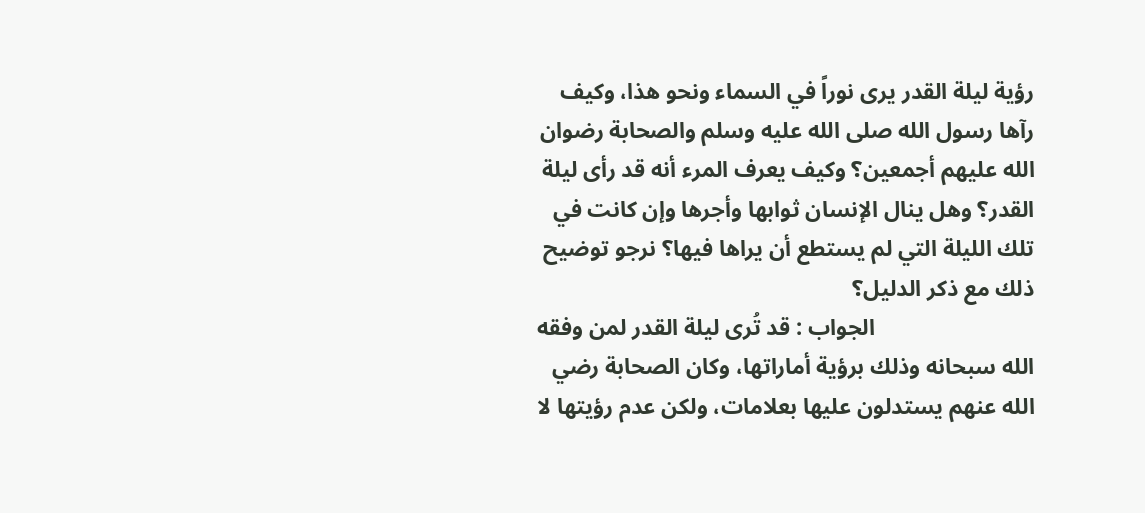رؤية ليلة القدر يرى نوراً في السماء ونحو هذا، وكيف رآها رسول الله صلى الله عليه وسلم والصحابة رضوان الله عليهم أجمعين؟ وكيف يعرف المرء أنه قد رأى ليلة القدر؟ وهل ينال الإنسان ثوابها وأجرها وإن كانت في تلك الليلة التي لم يستطع أن يراها فيها؟ نرجو توضيح ذلك مع ذكر الدليل؟
                            الجواب : قد تُرى ليلة القدر لمن وفقه الله سبحانه وذلك برؤية أماراتها، وكان الصحابة رضي الله عنهم يستدلون عليها بعلامات، ولكن عدم رؤيتها لا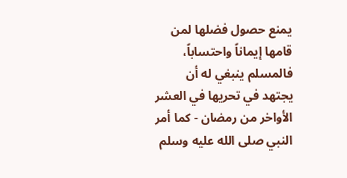يمنع حصول فضلها لمن قامها إيماناً واحتساباً، فالمسلم ينبغي له أن يجتهد في تحريها في العشر الأواخر من رمضان - كما أمر النبي صلى الله عليه وسلم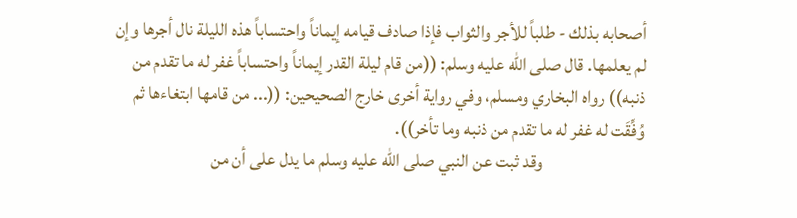أصحابه بذلك - طلباً للأجر والثواب فإذا صادف قيامه إيماناً واحتساباً هذه الليلة نال أجرها وإن لم يعلمها. قال صلى الله عليه وسلم: ((من قام ليلة القدر إيماناً واحتساباً غفر له ما تقدم من ذنبه)) رواه البخاري ومسلم، وفي رواية أخرى خارج الصحيحين: ((... من قامها ابتغاءها ثم وُفِّقَت له غفر له ما تقدم من ذنبه وما تأخر)).
                            وقد ثبت عن النبي صلى الله عليه وسلم ما يدل على أن من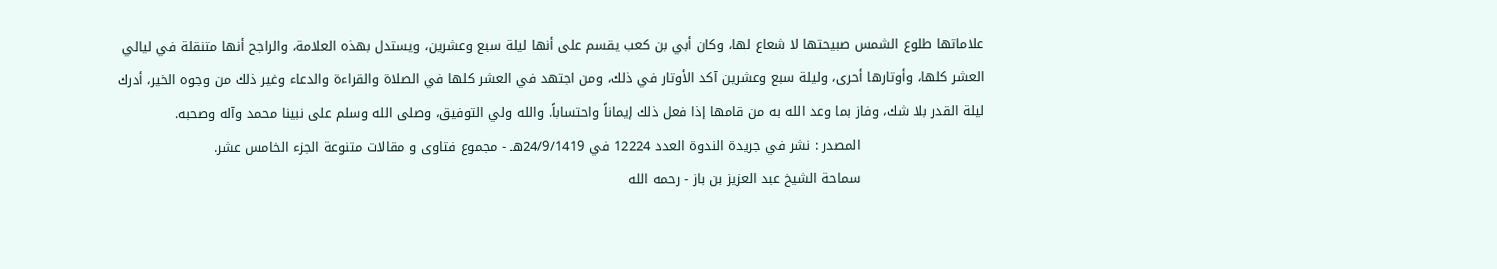علاماتها طلوع الشمس صبيحتها لا شعاع لها، وكان أبي بن كعب يقسم على أنها ليلة سبع وعشرين، ويستدل بهذه العلامة، والراجح أنها متنقلة في ليالي العشر كلها، وأوتارها أحرى، وليلة سبع وعشرين آكد الأوتار في ذلك، ومن اجتهد في العشر كلها في الصلاة والقراءة والدعاء وغير ذلك من وجوه الخير، أدرك ليلة القدر بلا شك، وفاز بما وعد الله به من قامها إذا فعل ذلك إيماناً واحتساباً. والله ولي التوفيق، وصلى الله وسلم على نبينا محمد وآله وصحبه.
                            المصدر : نشر في جريدة الندوة العدد 12224 في 24/9/1419هـ - مجموع فتاوى و مقالات متنوعة الجزء الخامس عشر.
                            سماحة الشيخ عبد العزيز بن باز - رحمه الله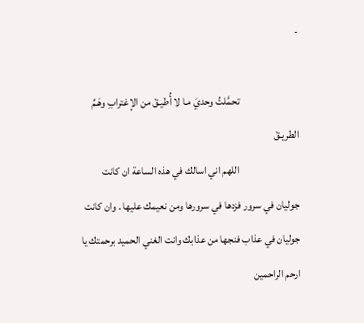-

                            تحمَّلتُ وحديَ مـا لا أُطيـقْ من الإغترابِ وهَـمِّ الطريـقْ
                            اللهم اني اسالك في هذه الساعة ان كانت جوليان في سرور فزدها في سرورها ومن نعيمك عليها . وان كانت جوليان في عذاب فنجها من عذابك وانت الغني الحميد برحمتك يا ارحم الراحمين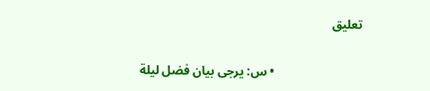تعليق


                            • س: يرجى بيان فضل ليلة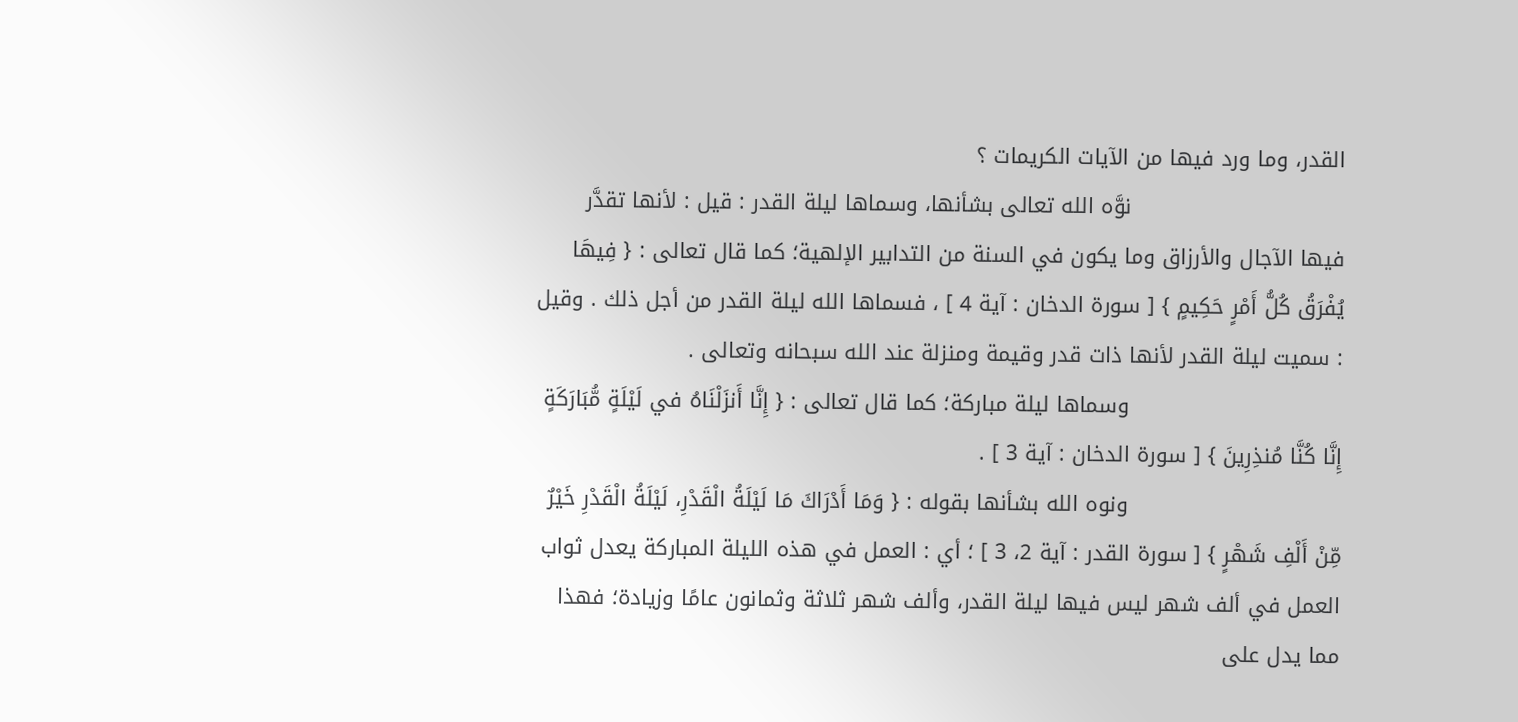القدر، وما ورد فيها من الآيات الكريمات ؟
                              نوَّه الله تعالى بشأنها، وسماها ليلة القدر : قيل : لأنها تقدَّر فيها الآجال والأرزاق وما يكون في السنة من التدابير الإلهية؛ كما قال تعالى : { فِيهَا يُفْرَقُ كُلُّ أَمْرٍ حَكِيمٍ } [ سورة الدخان : آية 4 ] ، فسماها الله ليلة القدر من أجل ذلك . وقيل : سميت ليلة القدر لأنها ذات قدر وقيمة ومنزلة عند الله سبحانه وتعالى .
                              وسماها ليلة مباركة؛ كما قال تعالى : { إِنَّا أَنزَلْنَاهُ في لَيْلَةٍ مُّبَارَكَةٍ إِنَّا كُنَّا مُنذِرِينَ } [ سورة الدخان : آية 3 ] .
                              ونوه الله بشأنها بقوله : { وَمَا أَدْرَاكَ مَا لَيْلَةُ الْقَدْرِ، لَيْلَةُ الْقَدْرِ خَيْرٌ مِّنْ أَلْفِ شَهْرٍ } [ سورة القدر : آية 2، 3 ] ؛ أي : العمل في هذه الليلة المباركة يعدل ثواب العمل في ألف شهر ليس فيها ليلة القدر، وألف شهر ثلاثة وثمانون عامًا وزيادة؛ فهذا مما يدل على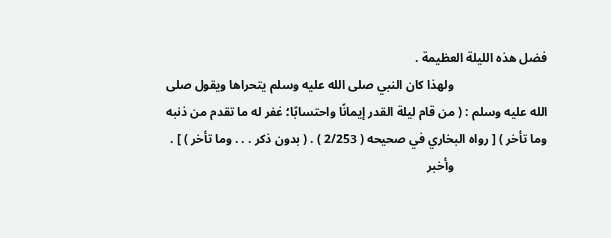فضل هذه الليلة العظيمة .
                              ولهذا كان النبي صلى الله عليه وسلم يتحراها ويقول صلى الله عليه وسلم : ( من قام ليلة القدر إيمانًا واحتسابًا؛ غفر له ما تقدم من ذنبه وما تأخر ) [ رواه البخاري في صحيحه ( 2/253 ) . ( بدون ذكر . . . وما تأخر ) ] .
                              وأخبر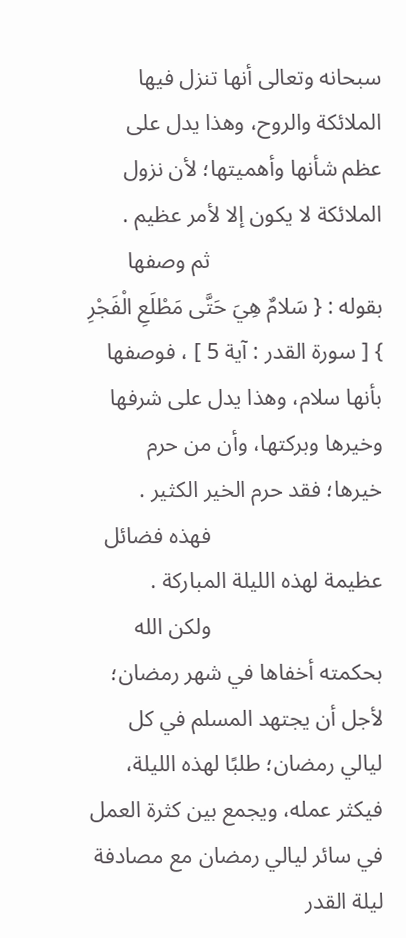سبحانه وتعالى أنها تنزل فيها الملائكة والروح، وهذا يدل على عظم شأنها وأهميتها؛ لأن نزول الملائكة لا يكون إلا لأمر عظيم .
                              ثم وصفها بقوله : { سَلامٌ هِيَ حَتَّى مَطْلَعِ الْفَجْرِ } [ سورة القدر : آية 5 ] ، فوصفها بأنها سلام، وهذا يدل على شرفها وخيرها وبركتها، وأن من حرم خيرها؛ فقد حرم الخير الكثير .
                              فهذه فضائل عظيمة لهذه الليلة المباركة .
                              ولكن الله بحكمته أخفاها في شهر رمضان؛ لأجل أن يجتهد المسلم في كل ليالي رمضان؛ طلبًا لهذه الليلة، فيكثر عمله، ويجمع بين كثرة العمل في سائر ليالي رمضان مع مصادفة ليلة القدر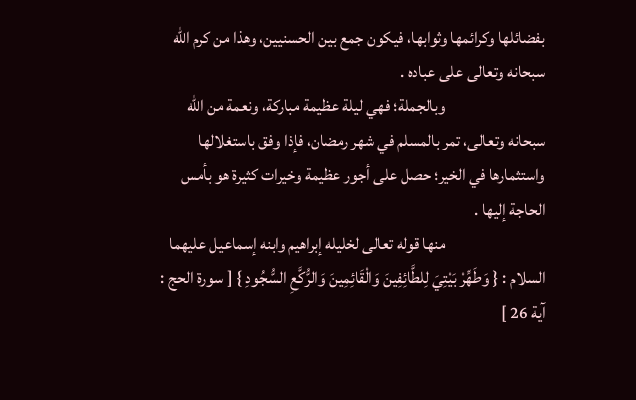بفضائلها وكرائمها وثوابها، فيكون جمع بين الحسنيين، وهذا من كرم الله سبحانه وتعالى على عباده .
                              وبالجملة؛ فهي ليلة عظيمة مباركة، ونعمة من الله سبحانه وتعالى، تمر بالمسلم في شهر رمضان، فإذا وفق باستغلالها واستثمارها في الخير؛ حصل على أجور عظيمة وخيرات كثيرة هو بأمس الحاجة إليها .
                              منها قوله تعالى لخليله إبراهيم وابنه إسماعيل عليهما السلام : { وَطَهِّرْ بَيْتِيَ لِلطَّائِفِينَ وَالْقَائِمِينَ وَالرُّكَّعِ السُّجُودِ } [ سورة الحج : آية 26 ]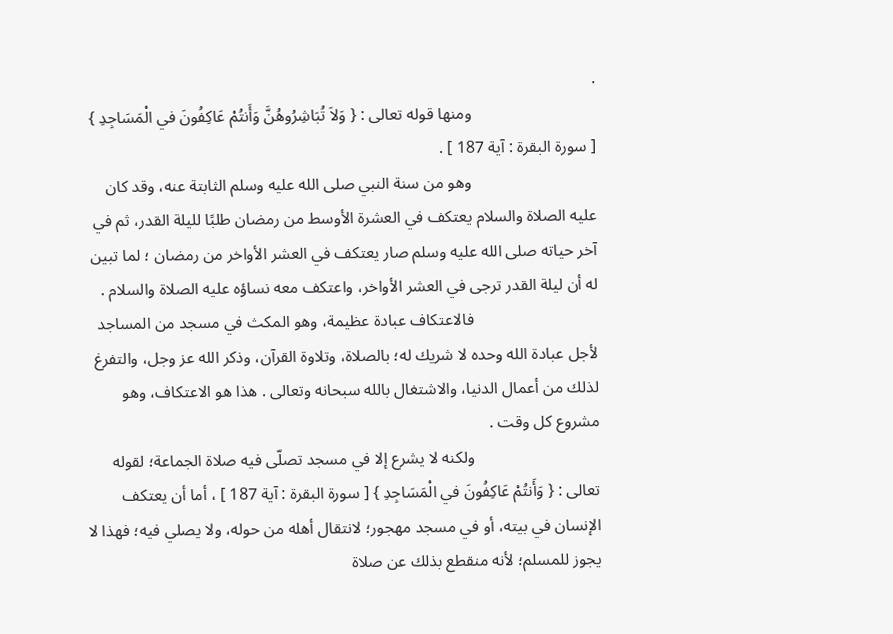.
                              ومنها قوله تعالى : { وَلاَ تُبَاشِرُوهُنَّ وَأَنتُمْ عَاكِفُونَ في الْمَسَاجِدِ } [ سورة البقرة : آية 187 ] .
                              وهو من سنة النبي صلى الله عليه وسلم الثابتة عنه، وقد كان عليه الصلاة والسلام يعتكف في العشرة الأوسط من رمضان طلبًا لليلة القدر، ثم في آخر حياته صلى الله عليه وسلم صار يعتكف في العشر الأواخر من رمضان ؛ لما تبين له أن ليلة القدر ترجى في العشر الأواخر، واعتكف معه نساؤه عليه الصلاة والسلام .
                              فالاعتكاف عبادة عظيمة، وهو المكث في مسجد من المساجد لأجل عبادة الله وحده لا شريك له؛ بالصلاة، وتلاوة القرآن، وذكر الله عز وجل، والتفرغ لذلك من أعمال الدنيا، والاشتغال بالله سبحانه وتعالى . هذا هو الاعتكاف، وهو مشروع كل وقت .
                              ولكنه لا يشرع إلا في مسجد تصلّى فيه صلاة الجماعة؛ لقوله تعالى : { وَأَنتُمْ عَاكِفُونَ في الْمَسَاجِدِ } [ سورة البقرة : آية 187 ] ، أما أن يعتكف الإنسان في بيته، أو في مسجد مهجور؛ لانتقال أهله من حوله، ولا يصلي فيه؛ فهذا لا يجوز للمسلم؛ لأنه منقطع بذلك عن صلاة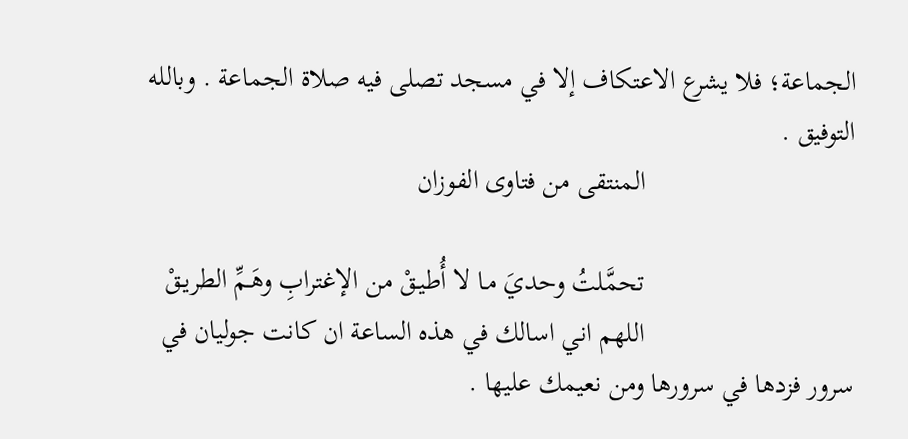الجماعة؛ فلا يشرع الاعتكاف إلا في مسجد تصلى فيه صلاة الجماعة . وبالله التوفيق .
                              المنتقى من فتاوى الفوزان

                              تحمَّلتُ وحديَ مـا لا أُطيـقْ من الإغترابِ وهَـمِّ الطريـقْ
                              اللهم اني اسالك في هذه الساعة ان كانت جوليان في سرور فزدها في سرورها ومن نعيمك عليها .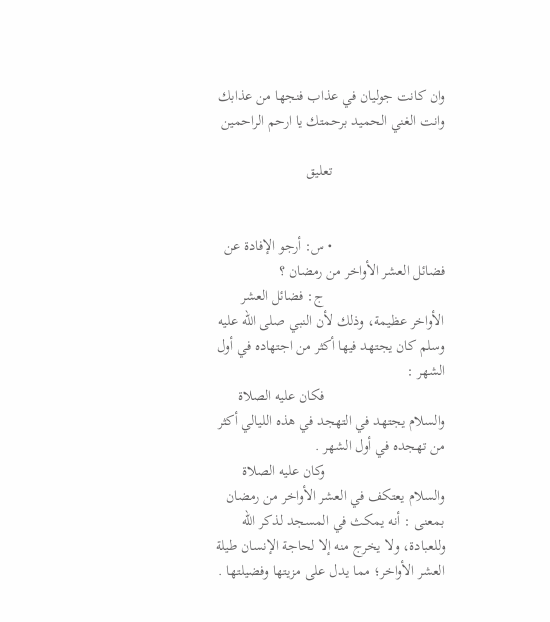وان كانت جوليان في عذاب فنجها من عذابك وانت الغني الحميد برحمتك يا ارحم الراحمين

                              تعليق


                              • س: أرجو الإفادة عن فضائل العشر الأواخر من رمضان ؟
                                ج: فضائل العشر الأواخر عظيمة، وذلك لأن النبي صلى الله عليه وسلم كان يجتهد فيها أكثر من اجتهاده في أول الشهر :
                                فكان عليه الصلاة والسلام يجتهد في التهجد في هذه الليالي أكثر من تهجده في أول الشهر .
                                وكان عليه الصلاة والسلام يعتكف في العشر الأواخر من رمضان بمعنى : أنه يمكث في المسجد لذكر الله وللعبادة، ولا يخرج منه إلا لحاجة الإنسان طيلة العشر الأواخر؛ مما يدل على مزيتها وفضيلتها .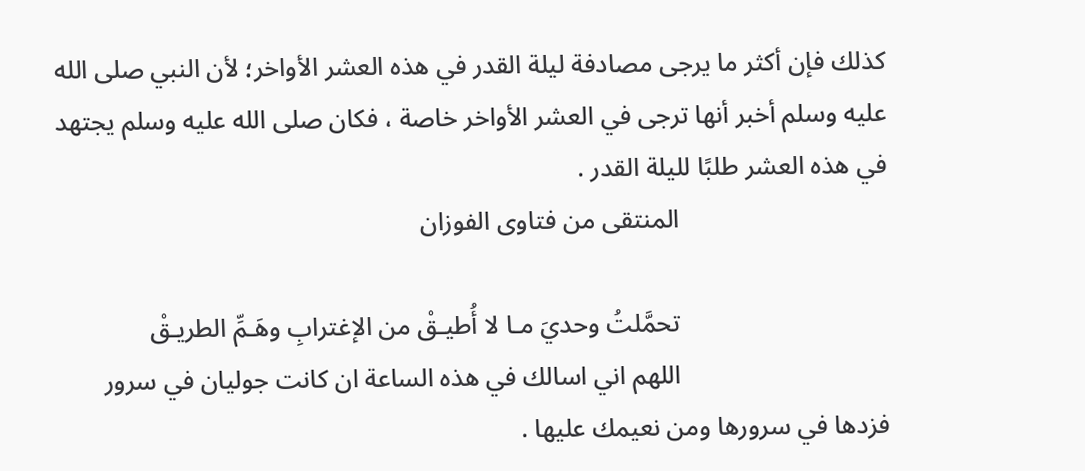كذلك فإن أكثر ما يرجى مصادفة ليلة القدر في هذه العشر الأواخر؛ لأن النبي صلى الله عليه وسلم أخبر أنها ترجى في العشر الأواخر خاصة ، فكان صلى الله عليه وسلم يجتهد في هذه العشر طلبًا لليلة القدر .
                                المنتقى من فتاوى الفوزان

                                تحمَّلتُ وحديَ مـا لا أُطيـقْ من الإغترابِ وهَـمِّ الطريـقْ
                                اللهم اني اسالك في هذه الساعة ان كانت جوليان في سرور فزدها في سرورها ومن نعيمك عليها .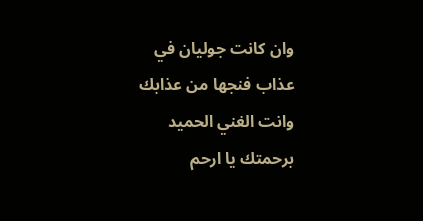وان كانت جوليان في عذاب فنجها من عذابك وانت الغني الحميد برحمتك يا ارحم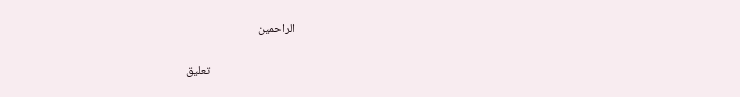الراحمين

                                تعليق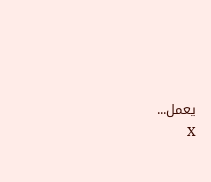يعمل...
                                X